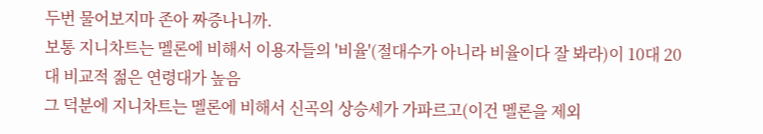두번 물어보지마 존아 짜증나니까.
보통 지니차트는 멜론에 비해서 이용자들의 '비율'(절대수가 아니라 비율이다 잘 봐라)이 10대 20대 비교적 젊은 연령대가 높음
그 덕분에 지니차트는 멜론에 비해서 신곡의 상승세가 가파르고(이건 멜론을 제외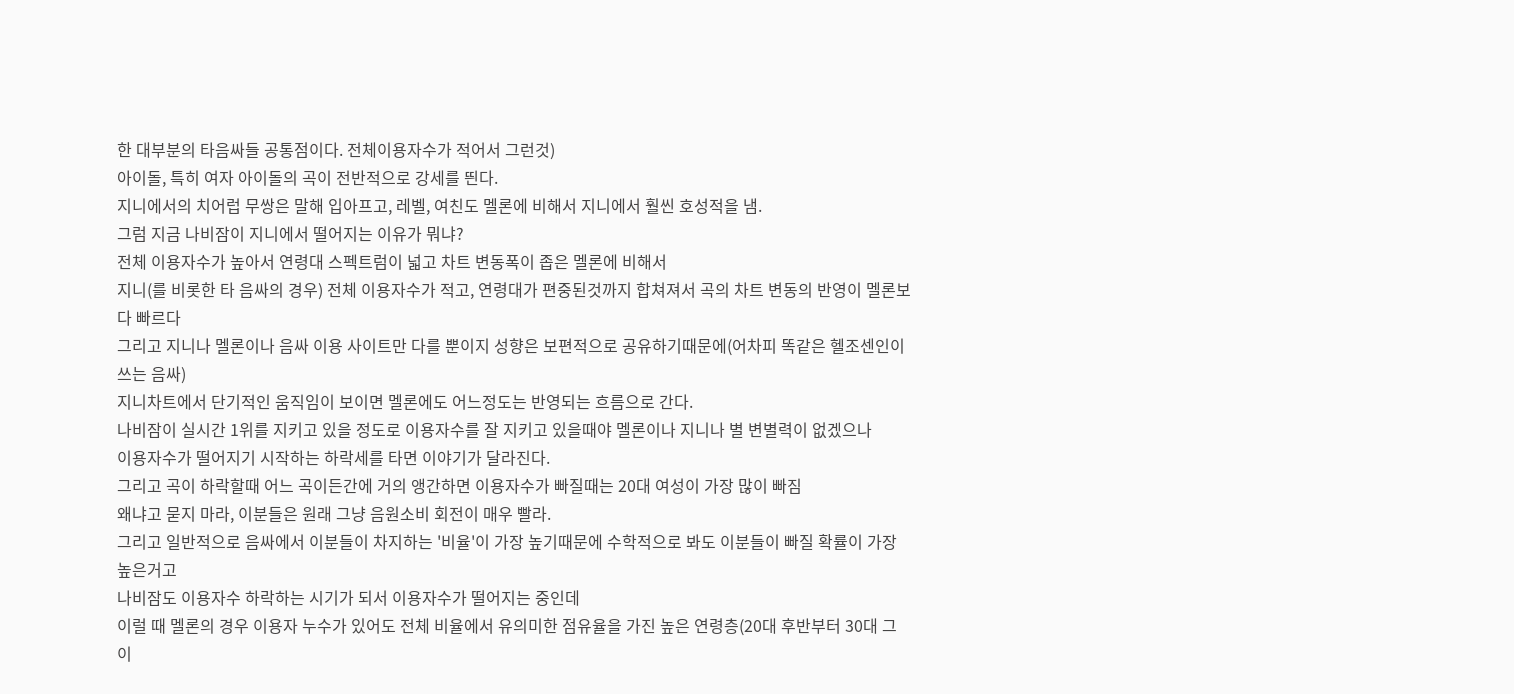한 대부분의 타음싸들 공통점이다. 전체이용자수가 적어서 그런것)
아이돌, 특히 여자 아이돌의 곡이 전반적으로 강세를 띈다.
지니에서의 치어럽 무쌍은 말해 입아프고, 레벨, 여친도 멜론에 비해서 지니에서 훨씬 호성적을 냄.
그럼 지금 나비잠이 지니에서 떨어지는 이유가 뭐냐?
전체 이용자수가 높아서 연령대 스펙트럼이 넓고 차트 변동폭이 좁은 멜론에 비해서
지니(를 비롯한 타 음싸의 경우) 전체 이용자수가 적고, 연령대가 편중된것까지 합쳐져서 곡의 차트 변동의 반영이 멜론보다 빠르다
그리고 지니나 멜론이나 음싸 이용 사이트만 다를 뿐이지 성향은 보편적으로 공유하기때문에(어차피 똑같은 헬조센인이 쓰는 음싸)
지니차트에서 단기적인 움직임이 보이면 멜론에도 어느정도는 반영되는 흐름으로 간다.
나비잠이 실시간 1위를 지키고 있을 정도로 이용자수를 잘 지키고 있을때야 멜론이나 지니나 별 변별력이 없겠으나
이용자수가 떨어지기 시작하는 하락세를 타면 이야기가 달라진다.
그리고 곡이 하락할때 어느 곡이든간에 거의 앵간하면 이용자수가 빠질때는 20대 여성이 가장 많이 빠짐
왜냐고 묻지 마라, 이분들은 원래 그냥 음원소비 회전이 매우 빨라.
그리고 일반적으로 음싸에서 이분들이 차지하는 '비율'이 가장 높기때문에 수학적으로 봐도 이분들이 빠질 확률이 가장 높은거고
나비잠도 이용자수 하락하는 시기가 되서 이용자수가 떨어지는 중인데
이럴 때 멜론의 경우 이용자 누수가 있어도 전체 비율에서 유의미한 점유율을 가진 높은 연령층(20대 후반부터 30대 그 이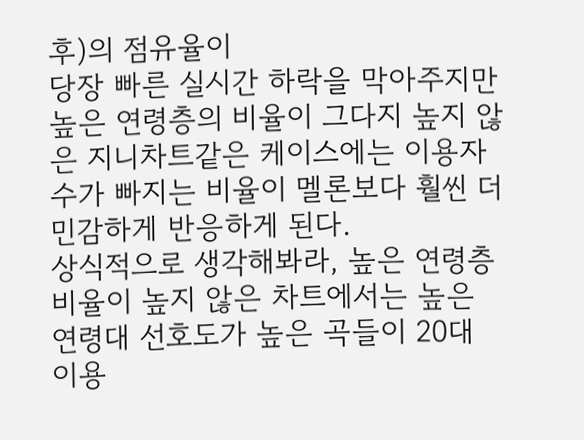후)의 점유율이
당장 빠른 실시간 하락을 막아주지만
높은 연령층의 비율이 그다지 높지 않은 지니차트같은 케이스에는 이용자수가 빠지는 비율이 멜론보다 훨씬 더 민감하게 반응하게 된다.
상식적으로 생각해봐라, 높은 연령층 비율이 높지 않은 차트에서는 높은 연령대 선호도가 높은 곡들이 20대 이용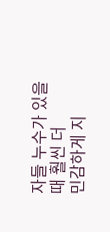자들 누수가 있을때 훨씬 더
민감하게 지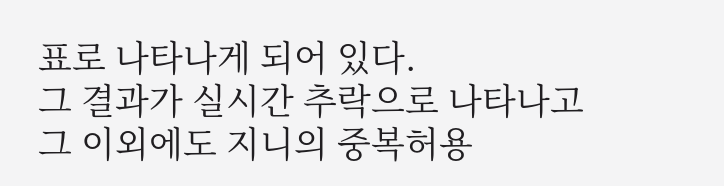표로 나타나게 되어 있다.
그 결과가 실시간 추락으로 나타나고
그 이외에도 지니의 중복허용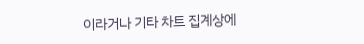이라거나 기타 차트 집계상에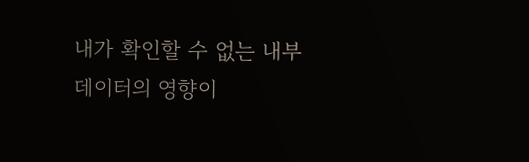내가 확인할 수 없는 내부데이터의 영향이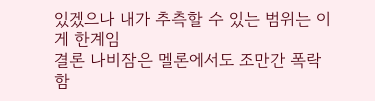있겠으나 내가 추측할 수 있는 범위는 이게 한계임
결론 나비잠은 멜론에서도 조만간 폭락함